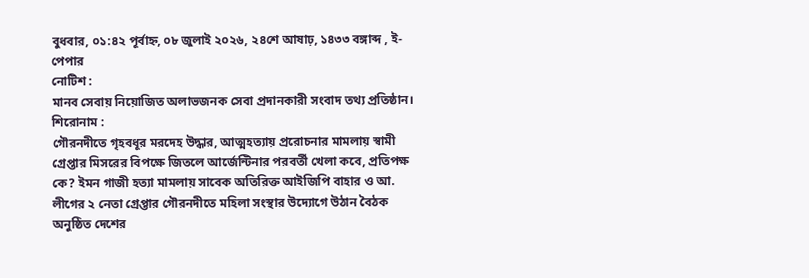বুধবার, ০১:৪২ পূর্বাহ্ন, ০৮ জুলাই ২০২৬, ২৪শে আষাঢ়, ১৪৩৩ বঙ্গাব্দ , ই-পেপার
নোটিশ :
মানব সেবায় নিয়োজিত অলাভজনক সেবা প্রদানকারী সংবাদ তথ্য প্রতিষ্ঠান।
শিরোনাম :
গৌরনদীতে গৃহবধূর মরদেহ উদ্ধার, আত্মহত্যায় প্ররোচনার মামলায় স্বামী গ্রেপ্তার মিসরের বিপক্ষে জিতলে আর্জেন্টিনার পরবর্তী খেলা কবে, প্রতিপক্ষ কে? ইমন গাজী হত্যা মামলায় সাবেক অতিরিক্ত আইজিপি বাহার ও আ. লীগের ২ নেতা গ্রেপ্তার গৌরনদীতে মহিলা সংস্থার উদ্যোগে উঠান বৈঠক অনুষ্ঠিত দেশের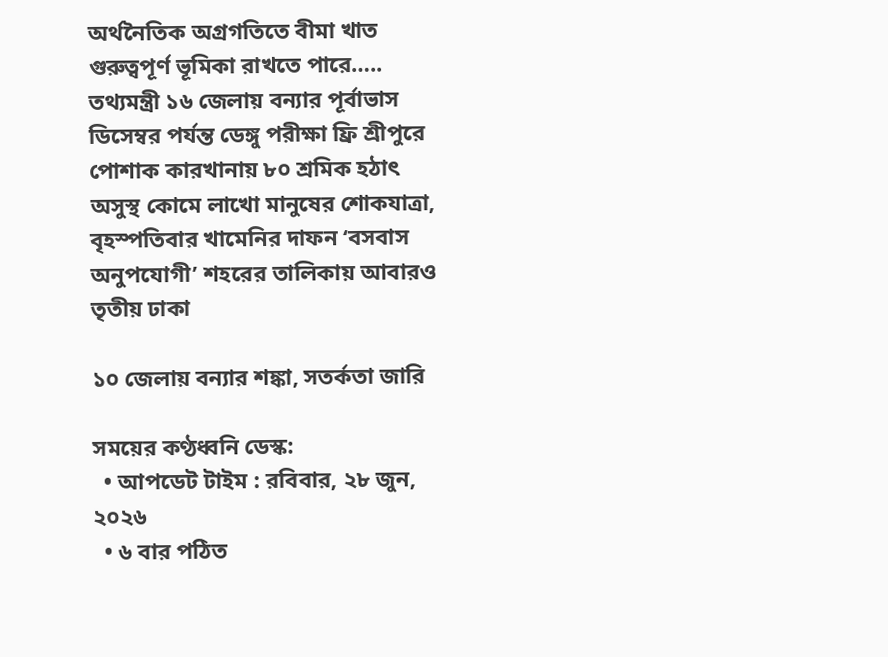অর্থনৈতিক অগ্রগতিতে বীমা খাত গুরুত্বপূর্ণ ভূমিকা রাখতে পারে….. তথ্যমন্ত্রী ১৬ জেলায় বন্যার পূর্বাভাস ডিসেম্বর পর্যন্ত ডেঙ্গু পরীক্ষা ফ্রি শ্রীপুরে পোশাক কারখানায় ৮০ শ্রমিক হঠাৎ অসুস্থ কোমে লাখো মানুষের শোকযাত্রা, বৃহস্পতিবার খামেনির দাফন ‘বসবাস অনুপযোগী’ শহরের তালিকায় আবারও তৃতীয় ঢাকা

১০ জেলায় বন্যার শঙ্কা, সতর্কতা জারি

সময়ের কণ্ঠধ্বনি ডেস্ক:
  • আপডেট টাইম : রবিবার, ২৮ জুন, ২০২৬
  • ৬ বার পঠিত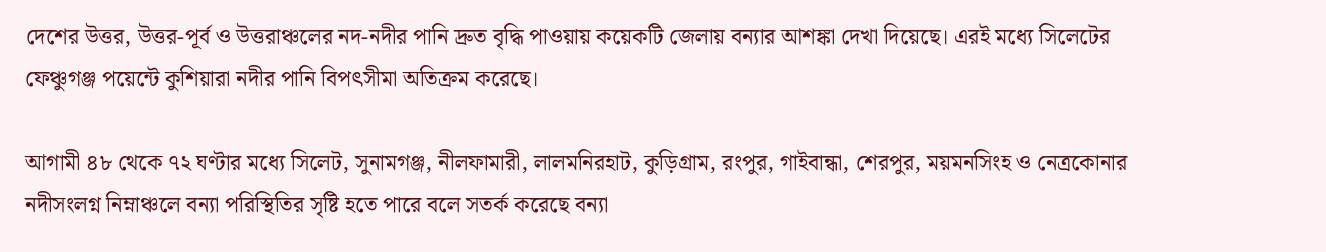দেশের উত্তর, উত্তর-পূর্ব ও উত্তরাঞ্চলের নদ-নদীর পানি দ্রুত বৃদ্ধি পাওয়ায় কয়েকটি জেলায় বন্যার আশঙ্কা দেখা দিয়েছে। এরই মধ্যে সিলেটের ফেঞ্চুগঞ্জ পয়েন্টে কুশিয়ারা নদীর পানি বিপৎসীমা অতিক্রম করেছে।

আগামী ৪৮ থেকে ৭২ ঘণ্টার মধ্যে সিলেট, সুনামগঞ্জ, নীলফামারী, লালমনিরহাট, কুড়িগ্রাম, রংপুর, গাইবান্ধা, শেরপুর, ময়মনসিংহ ও নেত্রকোনার নদীসংলগ্ন নিম্নাঞ্চলে বন্যা পরিস্থিতির সৃষ্টি হতে পারে বলে সতর্ক করেছে বন্যা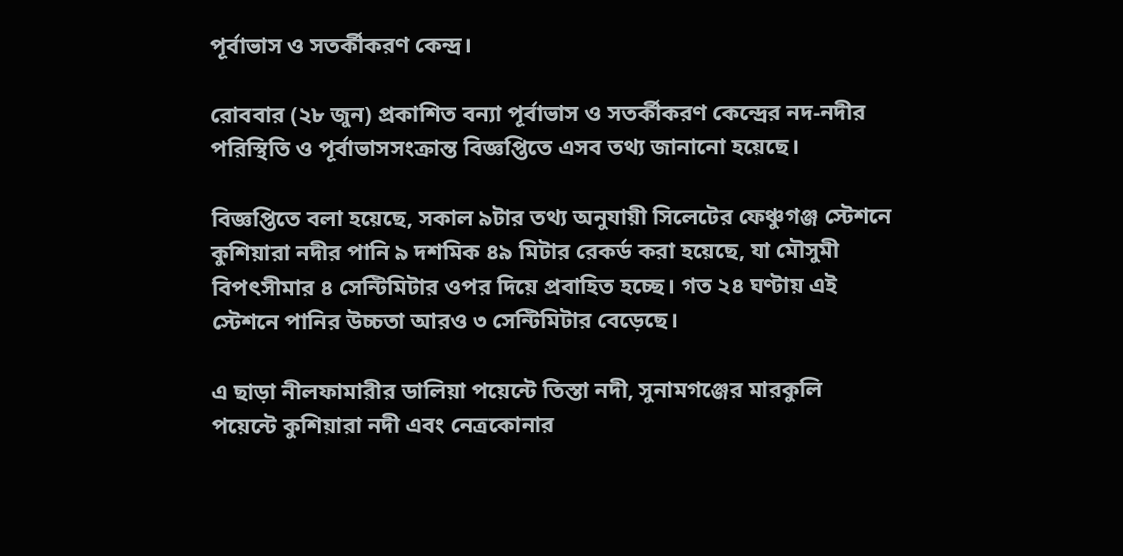পূর্বাভাস ও সতর্কীকরণ কেন্দ্র।

রোববার (২৮ জুন) প্রকাশিত বন্যা পূর্বাভাস ও সতর্কীকরণ কেন্দ্রের নদ-নদীর পরিস্থিতি ও পূর্বাভাসসংক্রান্ত বিজ্ঞপ্তিতে এসব তথ্য জানানো হয়েছে।

বিজ্ঞপ্তিতে বলা হয়েছে, সকাল ৯টার তথ্য অনুযায়ী সিলেটের ফেঞ্চুগঞ্জ স্টেশনে কুশিয়ারা নদীর পানি ৯ দশমিক ৪৯ মিটার রেকর্ড করা হয়েছে, যা মৌসুমী বিপৎসীমার ৪ সেন্টিমিটার ওপর দিয়ে প্রবাহিত হচ্ছে। গত ২৪ ঘণ্টায় এই স্টেশনে পানির উচ্চতা আরও ৩ সেন্টিমিটার বেড়েছে।

এ ছাড়া নীলফামারীর ডালিয়া পয়েন্টে তিস্তা নদী, সুনামগঞ্জের মারকুলি পয়েন্টে কুশিয়ারা নদী এবং নেত্রকোনার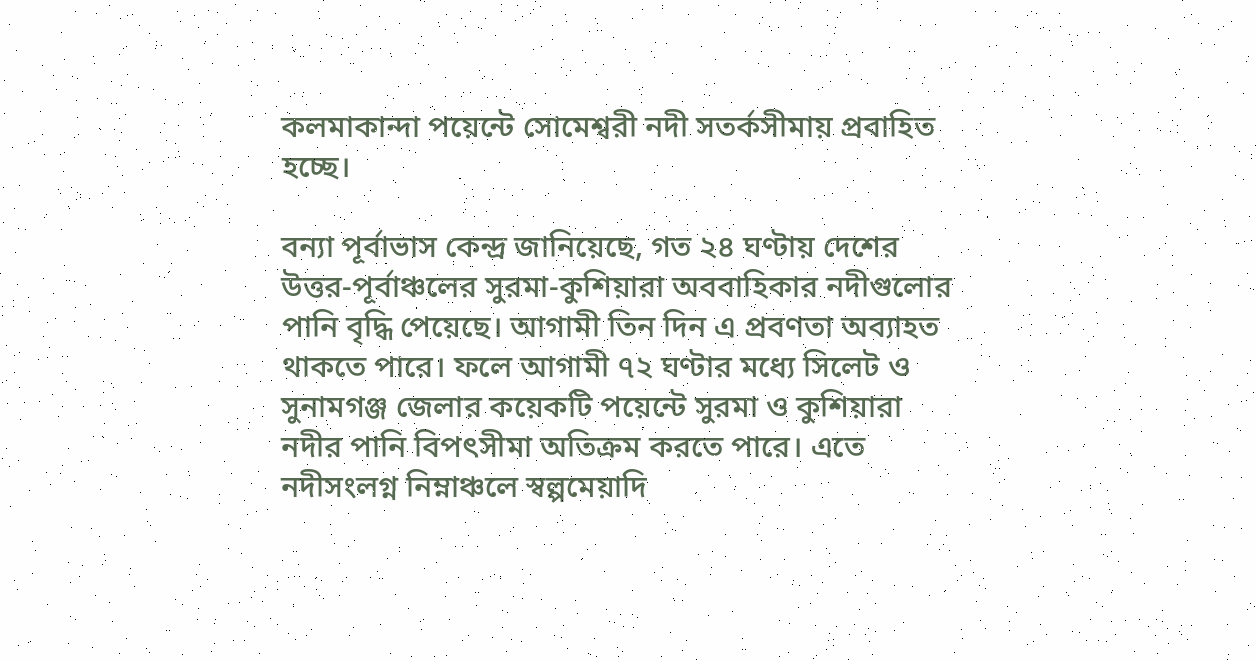কলমাকান্দা পয়েন্টে সোমেশ্বরী নদী সতর্কসীমায় প্রবাহিত হচ্ছে।

বন্যা পূর্বাভাস কেন্দ্র জানিয়েছে, গত ২৪ ঘণ্টায় দেশের উত্তর-পূর্বাঞ্চলের সুরমা-কুশিয়ারা অববাহিকার নদীগুলোর পানি বৃদ্ধি পেয়েছে। আগামী তিন দিন এ প্রবণতা অব্যাহত থাকতে পারে। ফলে আগামী ৭২ ঘণ্টার মধ্যে সিলেট ও সুনামগঞ্জ জেলার কয়েকটি পয়েন্টে সুরমা ও কুশিয়ারা নদীর পানি বিপৎসীমা অতিক্রম করতে পারে। এতে নদীসংলগ্ন নিম্নাঞ্চলে স্বল্পমেয়াদি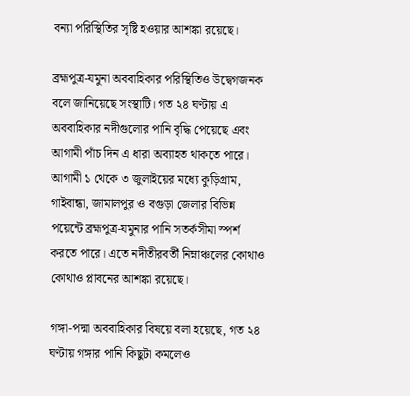বন্যা পরিস্থিতির সৃষ্টি হওয়ার আশঙ্কা রয়েছে।

ব্রহ্মপুত্র-যমুনা অববাহিকার পরিস্থিতিও উদ্বেগজনক বলে জানিয়েছে সংস্থাটি। গত ২৪ ঘণ্টায় এ অববাহিকার নদীগুলোর পানি বৃদ্ধি পেয়েছে এবং আগামী পাঁচ দিন এ ধারা অব্যাহত থাকতে পারে। আগামী ১ থেকে ৩ জুলাইয়ের মধ্যে কুড়িগ্রাম, গাইবান্ধা, জামালপুর ও বগুড়া জেলার বিভিন্ন পয়েন্টে ব্রহ্মপুত্র-যমুনার পানি সতর্কসীমা স্পর্শ করতে পারে। এতে নদীতীরবর্তী নিম্নাঞ্চলের কোথাও কোথাও প্লাবনের আশঙ্কা রয়েছে।

গঙ্গা-পদ্মা অববাহিকার বিষয়ে বলা হয়েছে, গত ২৪ ঘণ্টায় গঙ্গার পানি কিছুটা কমলেও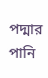পদ্মার পানি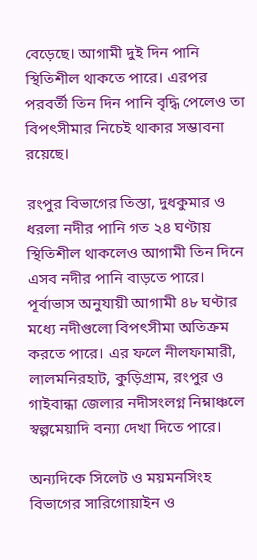বেড়েছে। আগামী দুই দিন পানি স্থিতিশীল থাকতে পারে। এরপর পরবর্তী তিন দিন পানি বৃদ্ধি পেলেও তা বিপৎসীমার নিচেই থাকার সম্ভাবনা রয়েছে।

রংপুর বিভাগের তিস্তা, দুধকুমার ও ধরলা নদীর পানি গত ২৪ ঘণ্টায় স্থিতিশীল থাকলেও আগামী তিন দিনে এসব নদীর পানি বাড়তে পারে। পূর্বাভাস অনুযায়ী আগামী ৪৮ ঘণ্টার মধ্যে নদীগুলো বিপৎসীমা অতিক্রম করতে পারে। এর ফলে নীলফামারী, লালমনিরহাট, কুড়িগ্রাম, রংপুর ও গাইবান্ধা জেলার নদীসংলগ্ন নিম্নাঞ্চলে স্বল্পমেয়াদি বন্যা দেখা দিতে পারে।

অন্যদিকে সিলেট ও ময়মনসিংহ বিভাগের সারিগোয়াইন ও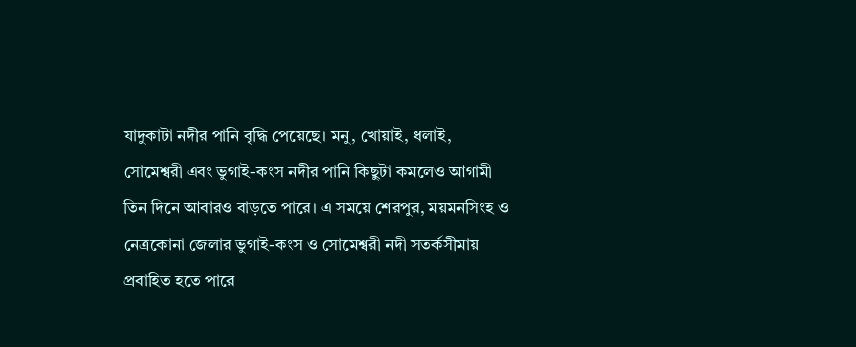যাদুকাটা নদীর পানি বৃদ্ধি পেয়েছে। মনু, খোয়াই, ধলাই, সোমেশ্বরী এবং ভুগাই-কংস নদীর পানি কিছুটা কমলেও আগামী তিন দিনে আবারও বাড়তে পারে। এ সময়ে শেরপুর, ময়মনসিংহ ও নেত্রকোনা জেলার ভুগাই-কংস ও সোমেশ্বরী নদী সতর্কসীমায় প্রবাহিত হতে পারে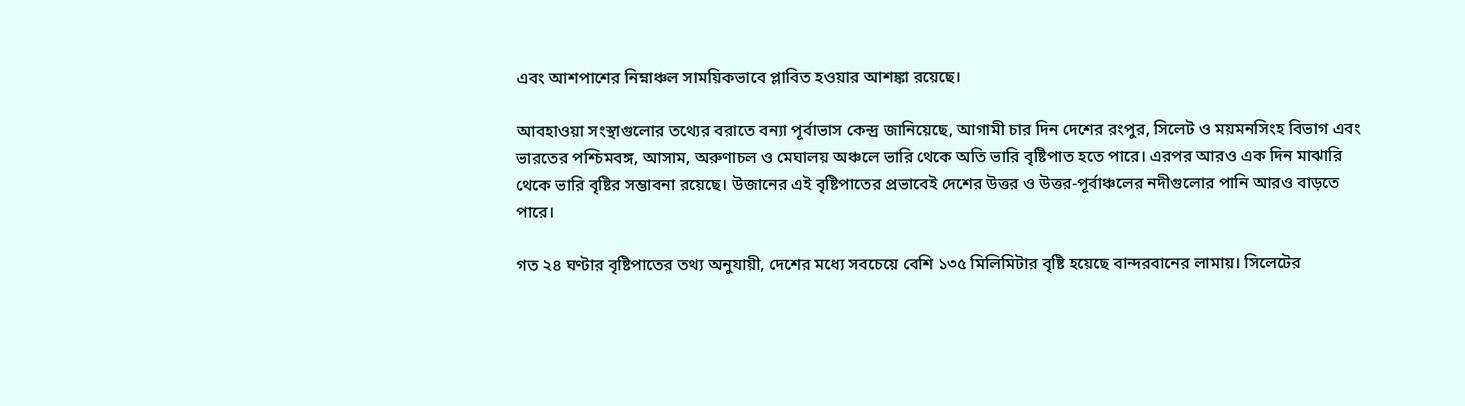এবং আশপাশের নিম্নাঞ্চল সাময়িকভাবে প্লাবিত হওয়ার আশঙ্কা রয়েছে।

আবহাওয়া সংস্থাগুলোর তথ্যের বরাতে বন্যা পূর্বাভাস কেন্দ্র জানিয়েছে, আগামী চার দিন দেশের রংপুর, সিলেট ও ময়মনসিংহ বিভাগ এবং ভারতের পশ্চিমবঙ্গ, আসাম, অরুণাচল ও মেঘালয় অঞ্চলে ভারি থেকে অতি ভারি বৃষ্টিপাত হতে পারে। এরপর আরও এক দিন মাঝারি থেকে ভারি বৃষ্টির সম্ভাবনা রয়েছে। উজানের এই বৃষ্টিপাতের প্রভাবেই দেশের উত্তর ও উত্তর-পূর্বাঞ্চলের নদীগুলোর পানি আরও বাড়তে পারে।

গত ২৪ ঘণ্টার বৃষ্টিপাতের তথ্য অনুযায়ী, দেশের মধ্যে সবচেয়ে বেশি ১৩৫ মিলিমিটার বৃষ্টি হয়েছে বান্দরবানের লামায়। সিলেটের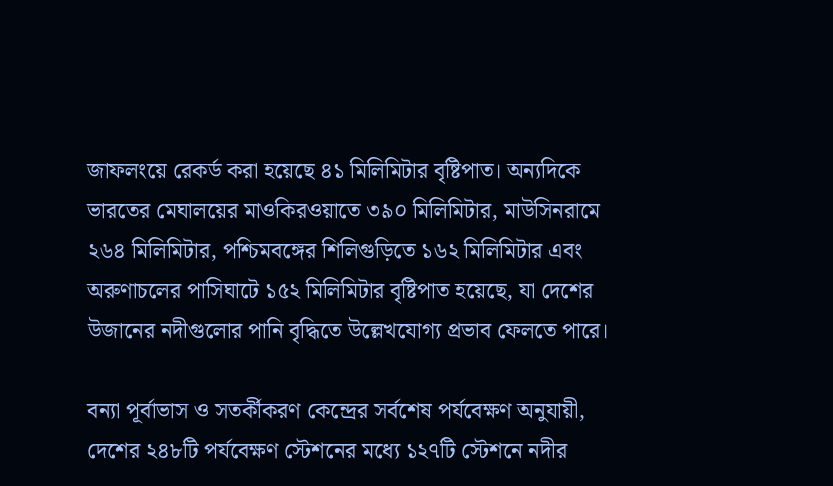জাফলংয়ে রেকর্ড করা হয়েছে ৪১ মিলিমিটার বৃষ্টিপাত। অন্যদিকে ভারতের মেঘালয়ের মাওকিরওয়াতে ৩৯০ মিলিমিটার, মাউসিনরামে ২৬৪ মিলিমিটার, পশ্চিমবঙ্গের শিলিগুড়িতে ১৬২ মিলিমিটার এবং অরুণাচলের পাসিঘাটে ১৫২ মিলিমিটার বৃষ্টিপাত হয়েছে, যা দেশের উজানের নদীগুলোর পানি বৃদ্ধিতে উল্লেখযোগ্য প্রভাব ফেলতে পারে।

বন্যা পূর্বাভাস ও সতর্কীকরণ কেন্দ্রের সর্বশেষ পর্যবেক্ষণ অনুযায়ী, দেশের ২৪৮টি পর্যবেক্ষণ স্টেশনের মধ্যে ১২৭টি স্টেশনে নদীর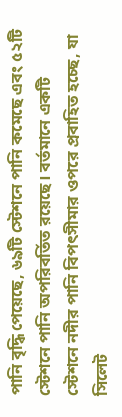পানি বৃদ্ধি পেয়েছে, ৬৯টি স্টেশনে পানি কমেছে এবং ৫২টি স্টেশনে পানি অপরিবর্তিত রয়েছে। বর্তমানে একটি স্টেশনে নদীর পানি বিপৎসীমার ওপরে প্রবাহিত হচ্ছে, যা সিলেট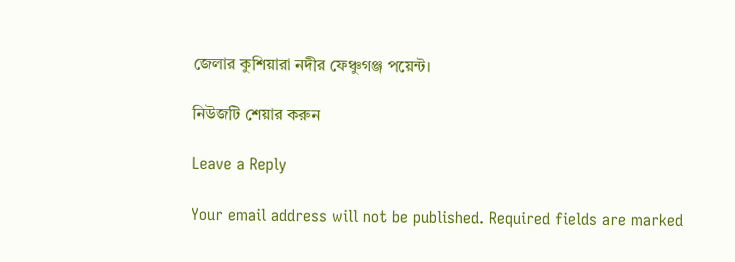জেলার কুশিয়ারা নদীর ফেঞ্চুগঞ্জ পয়েন্ট।

নিউজটি শেয়ার করুন

Leave a Reply

Your email address will not be published. Required fields are marked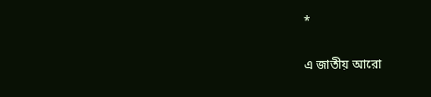*

এ জাতীয় আরো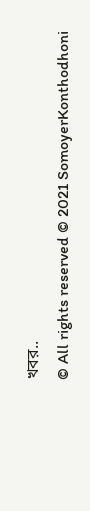খবর..
© All rights reserved © 2021 SomoyerKonthodhoni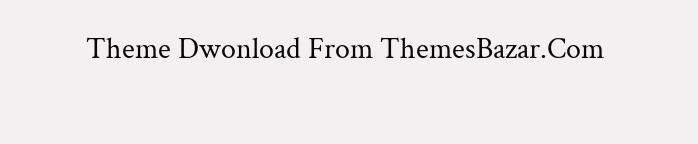Theme Dwonload From ThemesBazar.Com